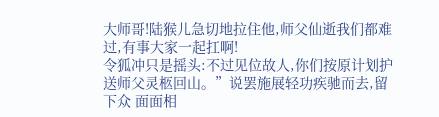大师哥!陆猴儿急切地拉住他,师父仙逝我们都难过,有事大家一起扛啊!
令狐冲只是摇头:不过见位故人,你们按原计划护送师父灵柩回山。”说罢施展轻功疾驰而去,留下众 面面相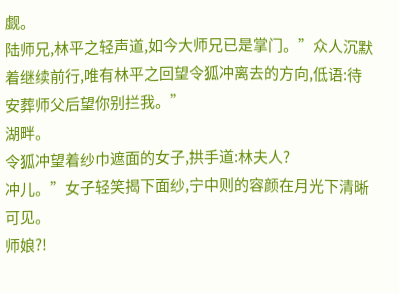觑。
陆师兄,林平之轻声道,如今大师兄已是掌门。”众人沉默着继续前行,唯有林平之回望令狐冲离去的方向,低语:待安葬师父后望你别拦我。”
湖畔。
令狐冲望着纱巾遮面的女子,拱手道:林夫人?
冲儿。”女子轻笑揭下面纱,宁中则的容颜在月光下清晰可见。
师娘?!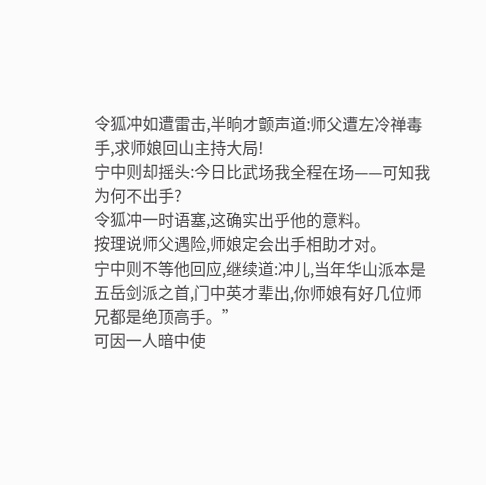令狐冲如遭雷击,半晌才颤声道:师父遭左冷禅毒手,求师娘回山主持大局!
宁中则却摇头:今日比武场我全程在场——可知我为何不出手?
令狐冲一时语塞,这确实出乎他的意料。
按理说师父遇险,师娘定会出手相助才对。
宁中则不等他回应,继续道:冲儿,当年华山派本是五岳剑派之首,门中英才辈出,你师娘有好几位师兄都是绝顶高手。”
可因一人暗中使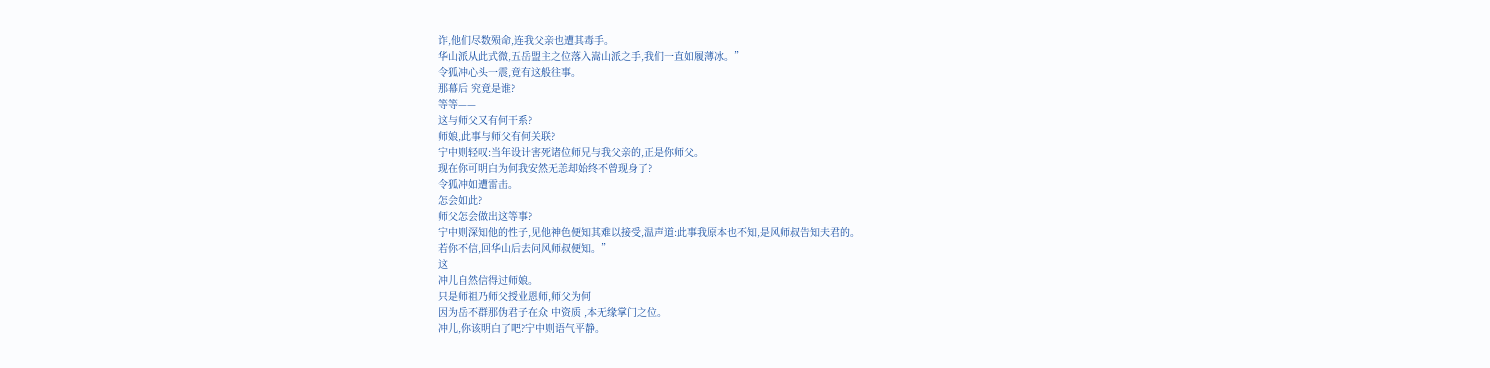诈,他们尽数殒命,连我父亲也遭其毒手。
华山派从此式微,五岳盟主之位落入嵩山派之手,我们一直如履薄冰。”
令狐冲心头一震,竟有这般往事。
那幕后 究竟是谁?
等等——
这与师父又有何干系?
师娘,此事与师父有何关联?
宁中则轻叹:当年设计害死诸位师兄与我父亲的,正是你师父。
现在你可明白为何我安然无恙却始终不曾现身了?
令狐冲如遭雷击。
怎会如此?
师父怎会做出这等事?
宁中则深知他的性子,见他神色便知其难以接受,温声道:此事我原本也不知,是风师叔告知夫君的。
若你不信,回华山后去问风师叔便知。”
这
冲儿自然信得过师娘。
只是师祖乃师父授业恩师,师父为何
因为岳不群那伪君子在众 中资质 ,本无缘掌门之位。
冲儿,你该明白了吧?宁中则语气平静。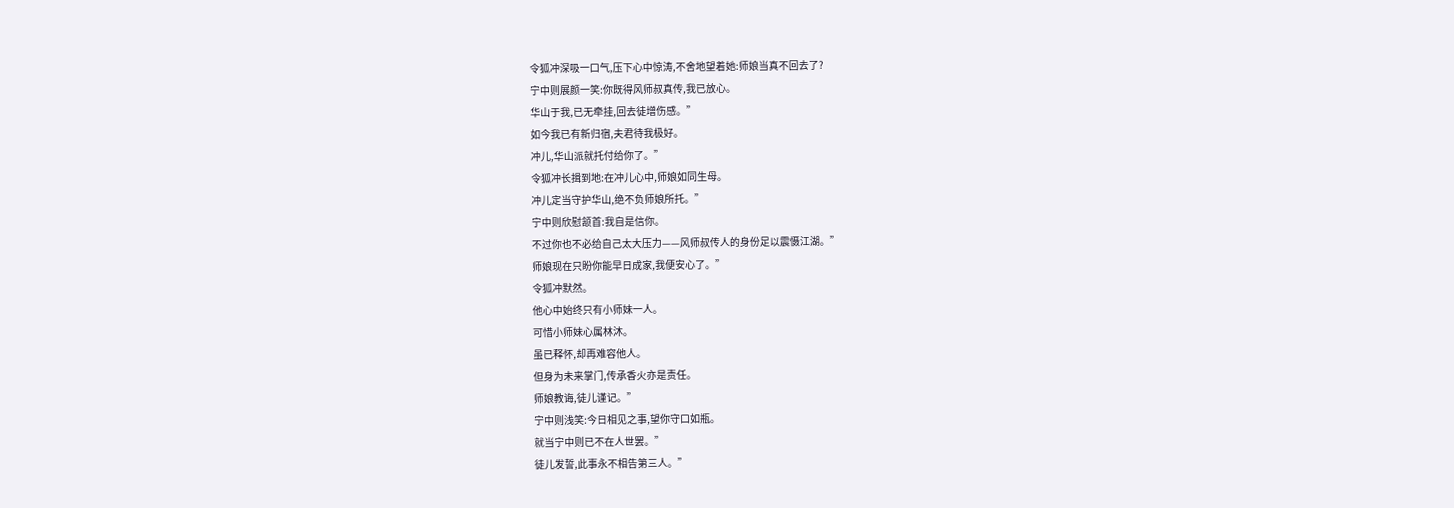令狐冲深吸一口气,压下心中惊涛,不舍地望着她:师娘当真不回去了?
宁中则展颜一笑:你既得风师叔真传,我已放心。
华山于我,已无牵挂,回去徒增伤感。”
如今我已有新归宿,夫君待我极好。
冲儿,华山派就托付给你了。”
令狐冲长揖到地:在冲儿心中,师娘如同生母。
冲儿定当守护华山,绝不负师娘所托。”
宁中则欣慰颔首:我自是信你。
不过你也不必给自己太大压力——风师叔传人的身份足以震慑江湖。”
师娘现在只盼你能早日成家,我便安心了。”
令狐冲默然。
他心中始终只有小师妹一人。
可惜小师妹心属林沐。
虽已释怀,却再难容他人。
但身为未来掌门,传承香火亦是责任。
师娘教诲,徒儿谨记。”
宁中则浅笑:今日相见之事,望你守口如瓶。
就当宁中则已不在人世罢。”
徒儿发誓,此事永不相告第三人。”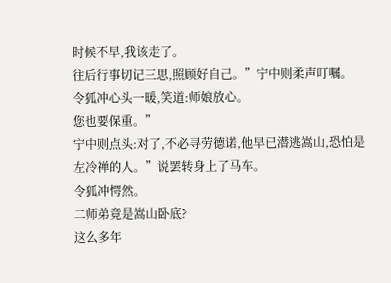时候不早,我该走了。
往后行事切记三思,照顾好自己。”宁中则柔声叮嘱。
令狐冲心头一暖,笑道:师娘放心。
您也要保重。”
宁中则点头:对了,不必寻劳德诺,他早已潜逃嵩山,恐怕是左冷禅的人。”说罢转身上了马车。
令狐冲愕然。
二师弟竟是嵩山卧底?
这么多年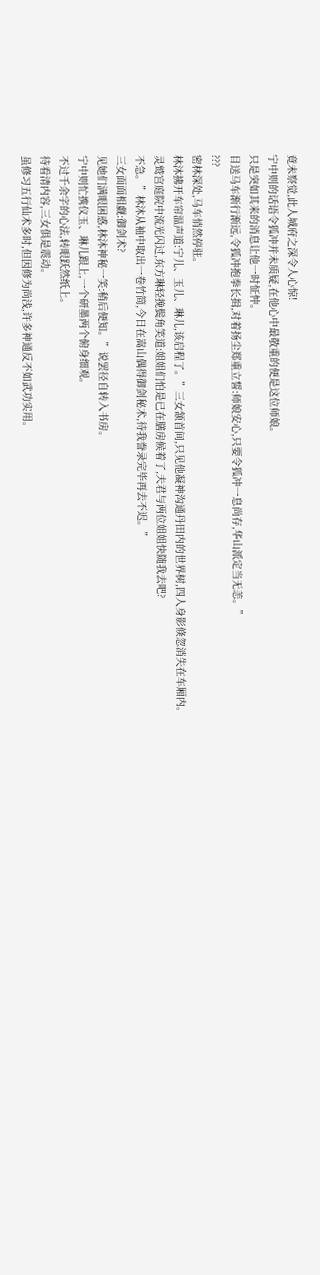竟未察觉,此人城府之深令人心惊!
宁中则的话语令狐冲并未质疑,在他心中最敬重的便是这位师娘。
只是突如其来的消息让他一时怔忡。
目送马车渐行渐远,令狐冲抱拳长揖,对着扬尘郑重立誓:师娘安心,只要令狐冲一息尚存,华山派定当无恙。”
???
密林深处,马车悄然停驻。
林沐拂开车帘温声道:宁儿、玉儿、琳儿,该启程了。”三女颔首间,只见他凝神沟通丹田内的世界树,四人身影倏忽消失在车厢内。
灵鹫宫庭院中流光闪过,东方琳轻挽鬓角笑道:姐姐们怕是已在膳房候着了,夫君与两位姐姐快随我去吧?
不急。”林沐从袖中取出一卷竹简,今日在嵩山偶得御剑秘术,待我誊录完毕再去不迟。”
三女面面相觑:御剑术?
见她们满眼困惑,林沐神秘一笑:稍后便知。”说罢径自转入书房。
宁中则忙携仪玉、琳儿跟上,一个研墨两个俯身细观。
不过千余字的心法,转眼跃然纸上。
待看清内容,三女俱是震动。
虽修习五行仙术多时,但因修为尚浅,许多神通反不如武功实用。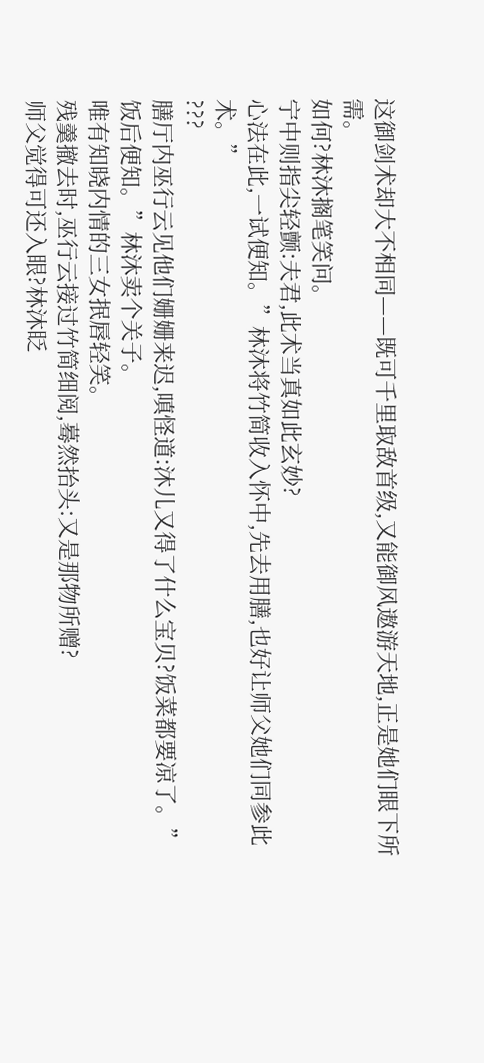这御剑术却大不相同——既可千里取敌首级,又能御风遨游天地,正是她们眼下所需。
如何?林沐搁笔笑问。
宁中则指尖轻颤:夫君,此术当真如此玄妙?
心法在此,一试便知。”林沐将竹简收入怀中,先去用膳,也好让师父她们同参此术。”
???
膳厅内巫行云见他们姗姗来迟,嗔怪道:沐儿又得了什么宝贝?饭菜都要凉了。”
饭后便知。”林沐卖个关子。
唯有知晓内情的三女抿唇轻笑。
残羹撤去时,巫行云接过竹简细阅,蓦然抬头:又是那物所赠?
师父觉得可还入眼?林沐眨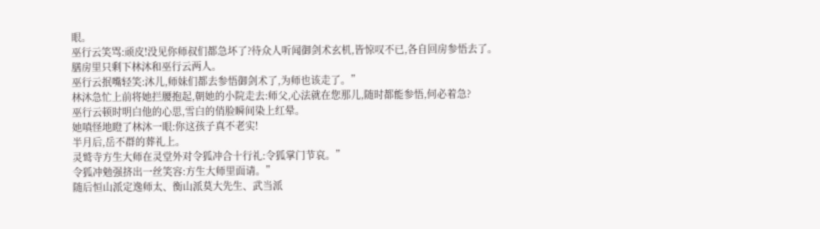眼。
巫行云笑骂:顽皮!没见你师叔们都急坏了?待众人听闻御剑术玄机,皆惊叹不已,各自回房参悟去了。
膳房里只剩下林沐和巫行云两人。
巫行云抿嘴轻笑:沐儿,师妹们都去参悟御剑术了,为师也该走了。”
林沐急忙上前将她拦腰抱起,朝她的小院走去:师父,心法就在您那儿,随时都能参悟,何必着急?
巫行云顿时明白他的心思,雪白的俏脸瞬间染上红晕。
她嗔怪地瞪了林沐一眼:你这孩子真不老实!
半月后,岳不群的葬礼上。
灵鹫寺方生大师在灵堂外对令狐冲合十行礼:令狐掌门节哀。”
令狐冲勉强挤出一丝笑容:方生大师里面请。”
随后恒山派定逸师太、衡山派莫大先生、武当派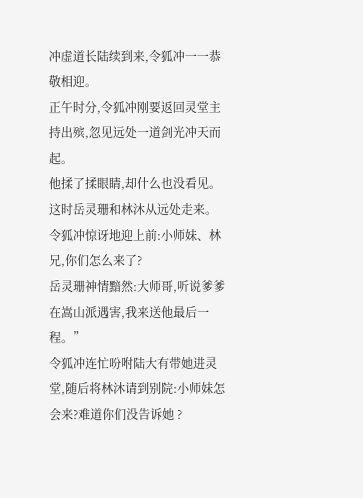冲虚道长陆续到来,令狐冲一一恭敬相迎。
正午时分,令狐冲刚要返回灵堂主持出殡,忽见远处一道剑光冲天而起。
他揉了揉眼睛,却什么也没看见。
这时岳灵珊和林沐从远处走来。
令狐冲惊讶地迎上前:小师妹、林兄,你们怎么来了?
岳灵珊神情黯然:大师哥,听说爹爹在嵩山派遇害,我来送他最后一程。”
令狐冲连忙吩咐陆大有带她进灵堂,随后将林沐请到别院:小师妹怎会来?难道你们没告诉她 ?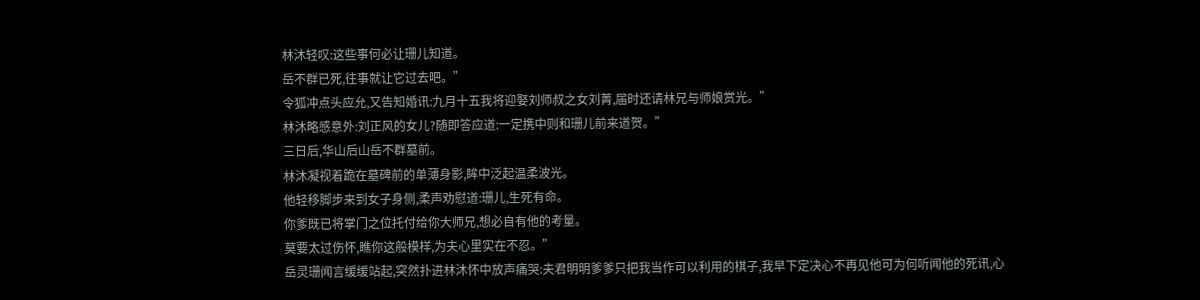林沐轻叹:这些事何必让珊儿知道。
岳不群已死,往事就让它过去吧。”
令狐冲点头应允,又告知婚讯:九月十五我将迎娶刘师叔之女刘菁,届时还请林兄与师娘赏光。”
林沐略感意外:刘正风的女儿?随即答应道:一定携中则和珊儿前来道贺。”
三日后,华山后山岳不群墓前。
林沐凝视着跪在墓碑前的单薄身影,眸中泛起温柔波光。
他轻移脚步来到女子身侧,柔声劝慰道:珊儿,生死有命。
你爹既已将掌门之位托付给你大师兄,想必自有他的考量。
莫要太过伤怀,瞧你这般模样,为夫心里实在不忍。”
岳灵珊闻言缓缓站起,突然扑进林沐怀中放声痛哭:夫君明明爹爹只把我当作可以利用的棋子,我早下定决心不再见他可为何听闻他的死讯,心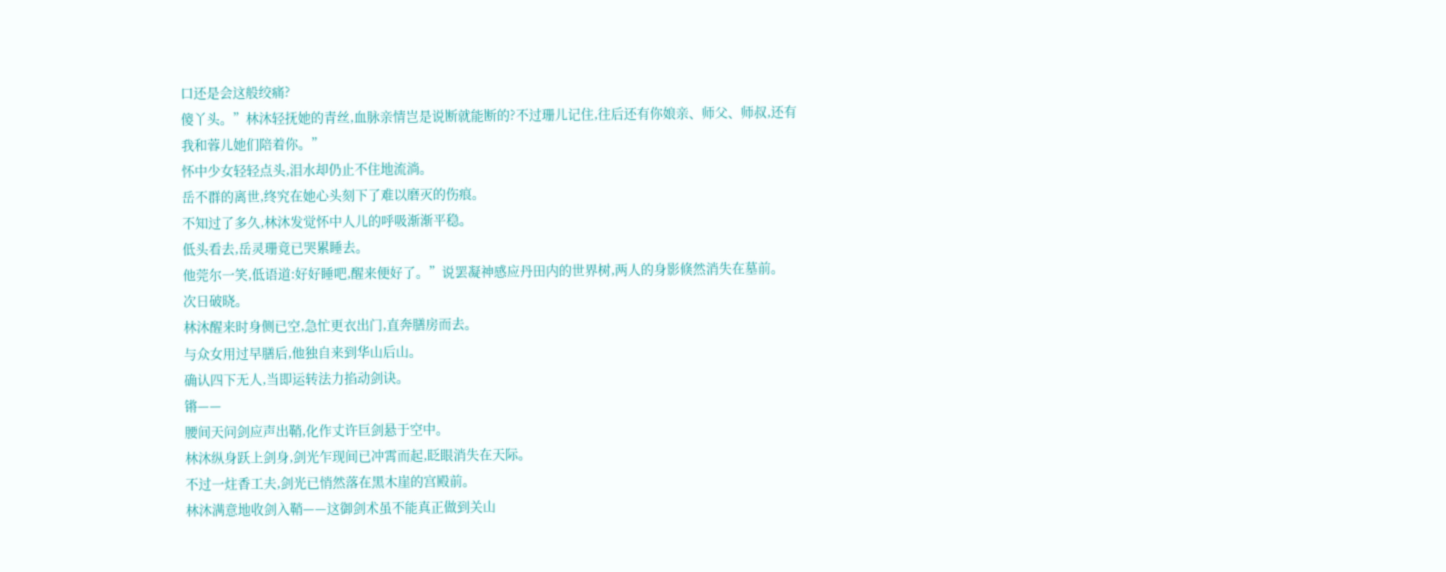口还是会这般绞痛?
傻丫头。”林沐轻抚她的青丝,血脉亲情岂是说断就能断的?不过珊儿记住,往后还有你娘亲、师父、师叔,还有我和蓉儿她们陪着你。”
怀中少女轻轻点头,泪水却仍止不住地流淌。
岳不群的离世,终究在她心头刻下了难以磨灭的伤痕。
不知过了多久,林沐发觉怀中人儿的呼吸渐渐平稳。
低头看去,岳灵珊竟已哭累睡去。
他莞尔一笑,低语道:好好睡吧,醒来便好了。”说罢凝神感应丹田内的世界树,两人的身影倏然消失在墓前。
次日破晓。
林沐醒来时身侧已空,急忙更衣出门,直奔膳房而去。
与众女用过早膳后,他独自来到华山后山。
确认四下无人,当即运转法力掐动剑诀。
锵——
腰间天问剑应声出鞘,化作丈许巨剑悬于空中。
林沐纵身跃上剑身,剑光乍现间已冲霄而起,眨眼消失在天际。
不过一炷香工夫,剑光已悄然落在黑木崖的宫殿前。
林沐满意地收剑入鞘——这御剑术虽不能真正做到关山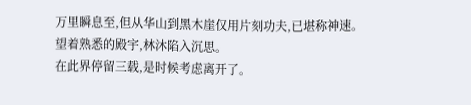万里瞬息至,但从华山到黑木崖仅用片刻功夫,已堪称神速。
望着熟悉的殿宇,林沐陷入沉思。
在此界停留三载,是时候考虑离开了。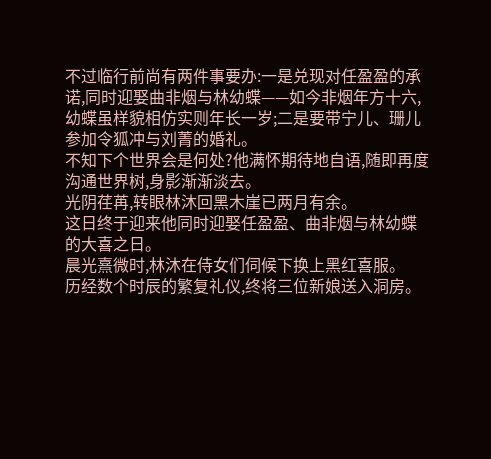不过临行前尚有两件事要办:一是兑现对任盈盈的承诺,同时迎娶曲非烟与林幼蝶——如今非烟年方十六,幼蝶虽样貌相仿实则年长一岁;二是要带宁儿、珊儿参加令狐冲与刘菁的婚礼。
不知下个世界会是何处?他满怀期待地自语,随即再度沟通世界树,身影渐渐淡去。
光阴荏苒,转眼林沐回黑木崖已两月有余。
这日终于迎来他同时迎娶任盈盈、曲非烟与林幼蝶的大喜之日。
晨光熹微时,林沐在侍女们伺候下换上黑红喜服。
历经数个时辰的繁复礼仪,终将三位新娘送入洞房。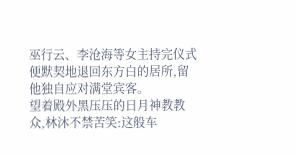巫行云、李沧海等女主持完仪式便默契地退回东方白的居所,留他独自应对满堂宾客。
望着殿外黑压压的日月神教教众,林沐不禁苦笑:这般车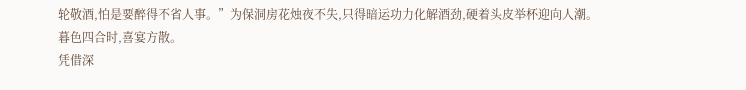轮敬酒,怕是要醉得不省人事。”为保洞房花烛夜不失,只得暗运功力化解酒劲,硬着头皮举杯迎向人潮。
暮色四合时,喜宴方散。
凭借深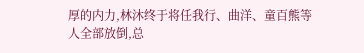厚的内力,林沐终于将任我行、曲洋、童百熊等人全部放倒,总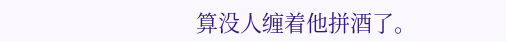算没人缠着他拼酒了。